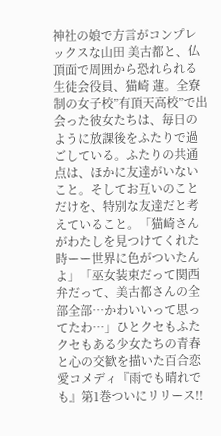神社の娘で方言がコンプレックスな山田 美古都と、仏頂面で周囲から恐れられる生徒会役員、猫崎 蓮。全寮制の女子校”有頂天高校”で出会った彼女たちは、毎日のように放課後をふたりで過ごしている。ふたりの共通点は、ほかに友達がいないこと。そしてお互いのことだけを、特別な友達だと考えていること。「猫崎さんがわたしを見つけてくれた時ーー世界に色がついたんよ」「巫女装束だって関西弁だって、美古都さんの全部全部…かわいいって思ってたわ…」ひとクセもふたクセもある少女たちの青春と心の交歓を描いた百合恋愛コメディ『雨でも晴れでも』第1巻ついにリリース!!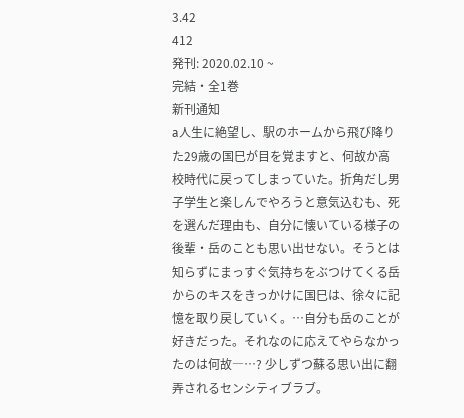3.42
412
発刊: 2020.02.10 ~
完結・全1巻
新刊通知
a人生に絶望し、駅のホームから飛び降りた29歳の国巳が目を覚ますと、何故か高校時代に戻ってしまっていた。折角だし男子学生と楽しんでやろうと意気込むも、死を選んだ理由も、自分に懐いている様子の後輩・岳のことも思い出せない。そうとは知らずにまっすぐ気持ちをぶつけてくる岳からのキスをきっかけに国巳は、徐々に記憶を取り戻していく。…自分も岳のことが好きだった。それなのに応えてやらなかったのは何故―…? 少しずつ蘇る思い出に翻弄されるセンシティブラブ。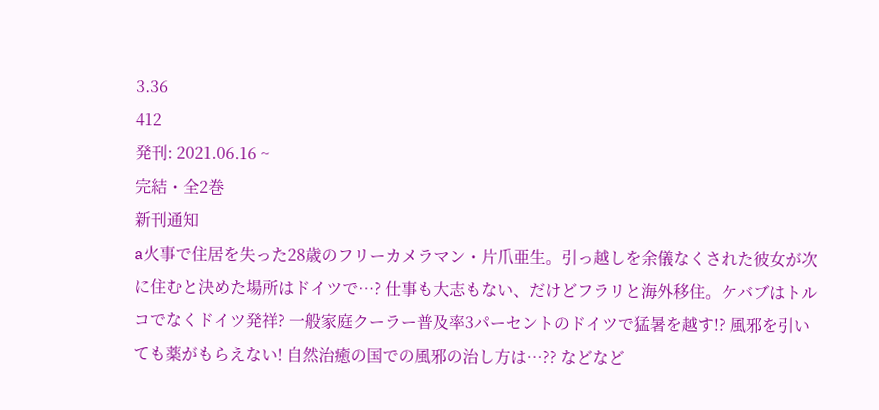3.36
412
発刊: 2021.06.16 ~
完結・全2巻
新刊通知
a火事で住居を失った28歳のフリーカメラマン・片爪亜生。引っ越しを余儀なくされた彼女が次に住むと決めた場所はドイツで…? 仕事も大志もない、だけどフラリと海外移住。ケバブはトルコでなくドイツ発祥? 一般家庭クーラー普及率3パーセントのドイツで猛暑を越す!? 風邪を引いても薬がもらえない! 自然治癒の国での風邪の治し方は…?? などなど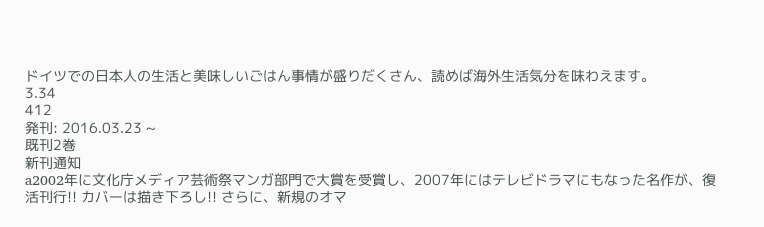ドイツでの日本人の生活と美味しいごはん事情が盛りだくさん、読めば海外生活気分を味わえます。
3.34
412
発刊: 2016.03.23 ~
既刊2巻
新刊通知
a2002年に文化庁メディア芸術祭マンガ部門で大賞を受賞し、2007年にはテレビドラマにもなった名作が、復活刊行!! カバーは描き下ろし!! さらに、新規のオマ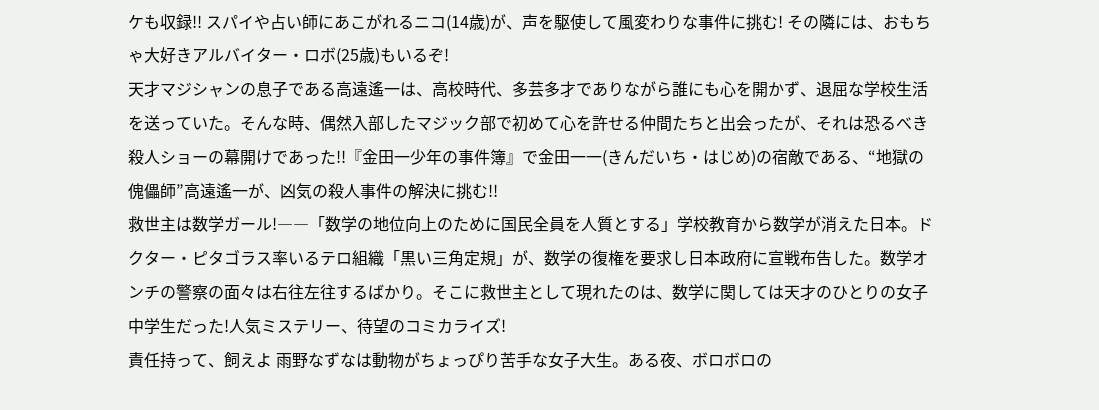ケも収録!! スパイや占い師にあこがれるニコ(14歳)が、声を駆使して風変わりな事件に挑む! その隣には、おもちゃ大好きアルバイター・ロボ(25歳)もいるぞ!
天才マジシャンの息子である高遠遙一は、高校時代、多芸多才でありながら誰にも心を開かず、退屈な学校生活を送っていた。そんな時、偶然入部したマジック部で初めて心を許せる仲間たちと出会ったが、それは恐るべき殺人ショーの幕開けであった!!『金田一少年の事件簿』で金田一一(きんだいち・はじめ)の宿敵である、“地獄の傀儡師”高遠遙一が、凶気の殺人事件の解決に挑む!!
救世主は数学ガール!――「数学の地位向上のために国民全員を人質とする」学校教育から数学が消えた日本。ドクター・ピタゴラス率いるテロ組織「黒い三角定規」が、数学の復権を要求し日本政府に宣戦布告した。数学オンチの警察の面々は右往左往するばかり。そこに救世主として現れたのは、数学に関しては天才のひとりの女子中学生だった!人気ミステリー、待望のコミカライズ!
責任持って、飼えよ 雨野なずなは動物がちょっぴり苦手な女子大生。ある夜、ボロボロの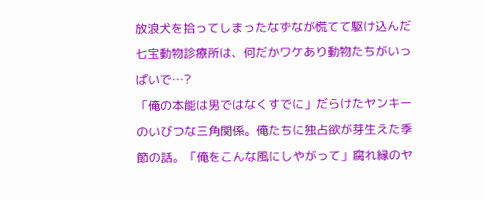放浪犬を拾ってしまったなずなが慌てて駆け込んだ七宝動物診療所は、何だかワケあり動物たちがいっぱいで…?
「俺の本能は男ではなくすでに」だらけたヤンキーのいびつな三角関係。俺たちに独占欲が芽生えた季節の話。「俺をこんな風にしやがって」腐れ縁のヤ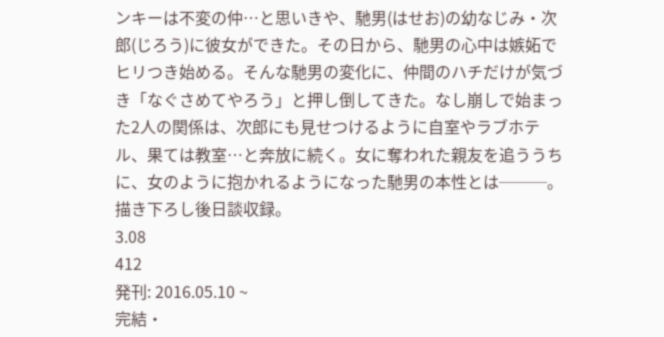ンキーは不変の仲…と思いきや、馳男(はせお)の幼なじみ・次郎(じろう)に彼女ができた。その日から、馳男の心中は嫉妬でヒリつき始める。そんな馳男の変化に、仲間のハチだけが気づき「なぐさめてやろう」と押し倒してきた。なし崩しで始まった2人の関係は、次郎にも見せつけるように自室やラブホテル、果ては教室…と奔放に続く。女に奪われた親友を追ううちに、女のように抱かれるようになった馳男の本性とは───。描き下ろし後日談収録。
3.08
412
発刊: 2016.05.10 ~
完結・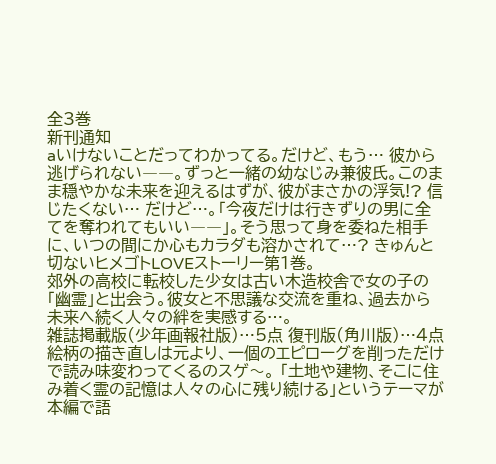全3巻
新刊通知
aいけないことだってわかってる。だけど、もう… 彼から逃げられない――。ずっと一緒の幼なじみ兼彼氏。このまま穏やかな未来を迎えるはずが、彼がまさかの浮気!? 信じたくない… だけど…。「今夜だけは行きずりの男に全てを奪われてもいい――」。そう思って身を委ねた相手に、いつの間にか心もカラダも溶かされて…? きゅんと切ないヒメゴトLOVEストーリー第1巻。
郊外の高校に転校した少女は古い木造校舎で女の子の「幽霊」と出会う。彼女と不思議な交流を重ね、過去から未来へ続く人々の絆を実感する…。
雑誌掲載版(少年画報社版)…5点 復刊版(角川版)…4点 絵柄の描き直しは元より、一個のエピローグを削っただけで読み味変わってくるのスゲ〜。 「土地や建物、そこに住み着く霊の記憶は人々の心に残り続ける」というテーマが本編で語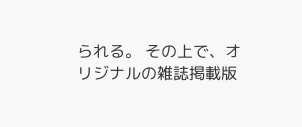られる。 その上で、オリジナルの雑誌掲載版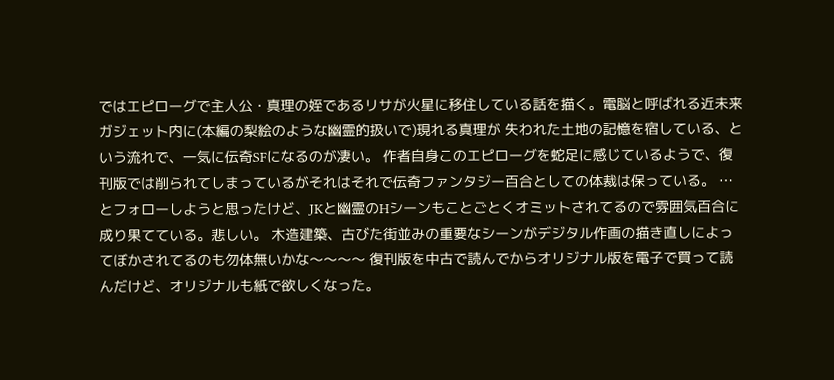ではエピローグで主人公・真理の姪であるリサが火星に移住している話を描く。電脳と呼ばれる近未来ガジェット内に(本編の梨絵のような幽霊的扱いで)現れる真理が 失われた土地の記憶を宿している、という流れで、一気に伝奇SFになるのが凄い。 作者自身このエピローグを蛇足に感じているようで、復刊版では削られてしまっているがそれはそれで伝奇ファンタジー百合としての体裁は保っている。 …とフォローしようと思ったけど、JKと幽霊のHシーンもことごとくオミットされてるので雰囲気百合に成り果てている。悲しい。 木造建築、古びた街並みの重要なシーンがデジタル作画の描き直しによってぼかされてるのも勿体無いかな〜〜〜〜 復刊版を中古で読んでからオリジナル版を電子で買って読んだけど、オリジナルも紙で欲しくなった。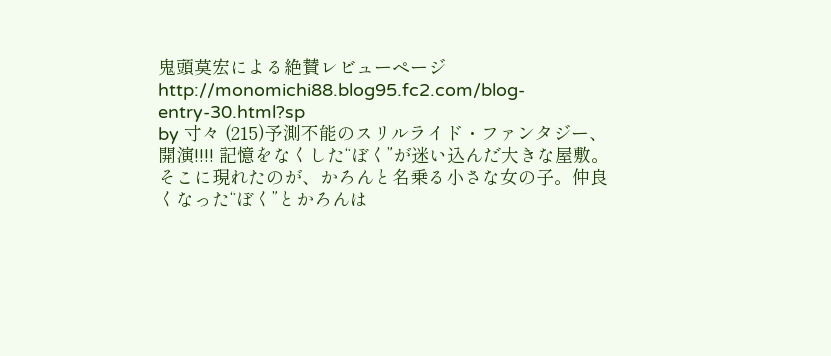鬼頭莫宏による絶賛レビューページ http://monomichi88.blog95.fc2.com/blog-entry-30.html?sp
by 寸々 (215)予測不能のスリルライド・ファンタジー、開演!!!! 記憶をなくした“ぼく”が迷い込んだ大きな屋敷。そこに現れたのが、かろんと名乗る小さな女の子。仲良くなった“ぼく”とかろんは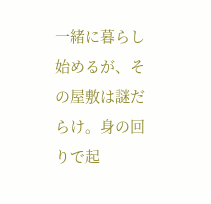一緒に暮らし始めるが、その屋敷は謎だらけ。身の回りで起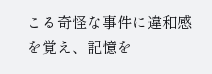こる奇怪な事件に違和感を覚え、記憶を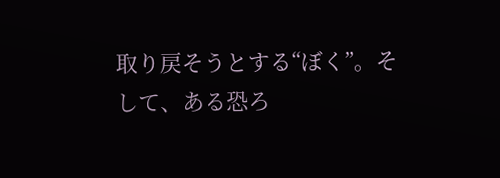取り戻そうとする“ぼく”。そして、ある恐ろ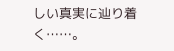しい真実に辿り着く……。